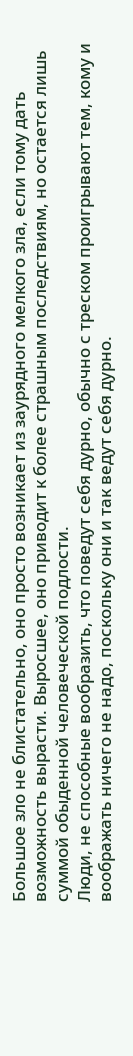Большое зло не блистательно, оно просто возникает из заурядного мелкого зла, если тому дать возможность вырасти. Выросшее, оно приводит к более страшным последствиям, но остается лишь суммой обыденной человеческой подлости.
Люди, не способные вообразить, что поведут себя дурно, обычно с треском проигрывают тем, кому и воображать ничего не надо, поскольку они и так ведут себя дурно.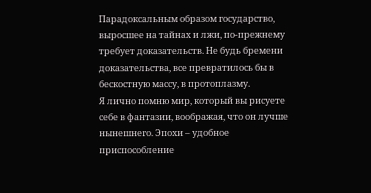Парадоксальным образом государство, выросшее на тайнах и лжи, по-прежнему требует доказательств. Не будь бремени доказательства, все превратилось бы в бескостную массу, в протоплазму.
Я лично помню мир, который вы рисуете себе в фантазии, воображая, что он лучше нынешнего. Эпохи – удобное приспособление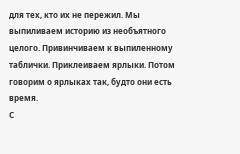для тех, кто их не пережил. Мы выпиливаем историю из необъятного целого. Привинчиваем к выпиленному таблички. Приклеиваем ярлыки. Потом говорим о ярлыках так, будто они есть время.
С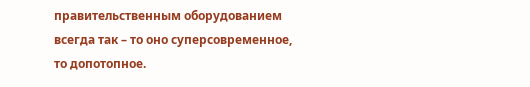правительственным оборудованием всегда так – то оно суперсовременное, то допотопное.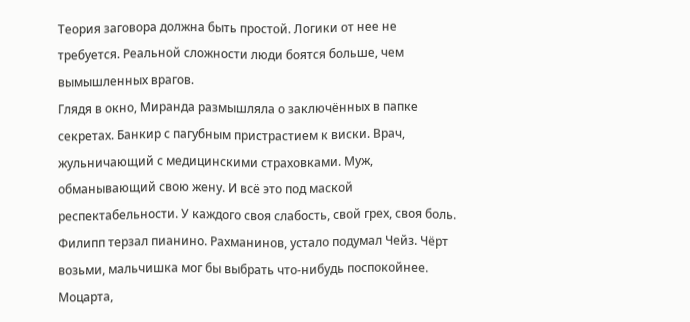Теория заговора должна быть простой. Логики от нее не требуется. Реальной сложности люди боятся больше, чем вымышленных врагов.
Глядя в окно, Миранда размышляла о заключённых в папке секретах. Банкир с пагубным пристрастием к виски. Врач, жульничающий с медицинскими страховками. Муж, обманывающий свою жену. И всё это под маской респектабельности. У каждого своя слабость, свой грех, своя боль.
Филипп терзал пианино. Рахманинов, устало подумал Чейз. Чёрт возьми, мальчишка мог бы выбрать что-нибудь поспокойнее. Моцарта,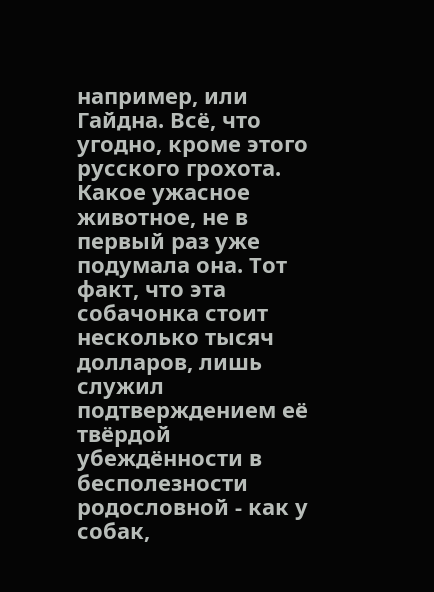например, или Гайдна. Всё, что угодно, кроме этого русского грохота.
Какое ужасное животное, не в первый раз уже подумала она. Тот факт, что эта собачонка стоит несколько тысяч долларов, лишь служил подтверждением её твёрдой убеждённости в бесполезности родословной - как у собак,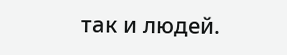так и людей.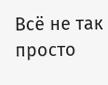Всё не так просто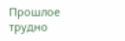Прошлое трудно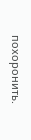похоронить.